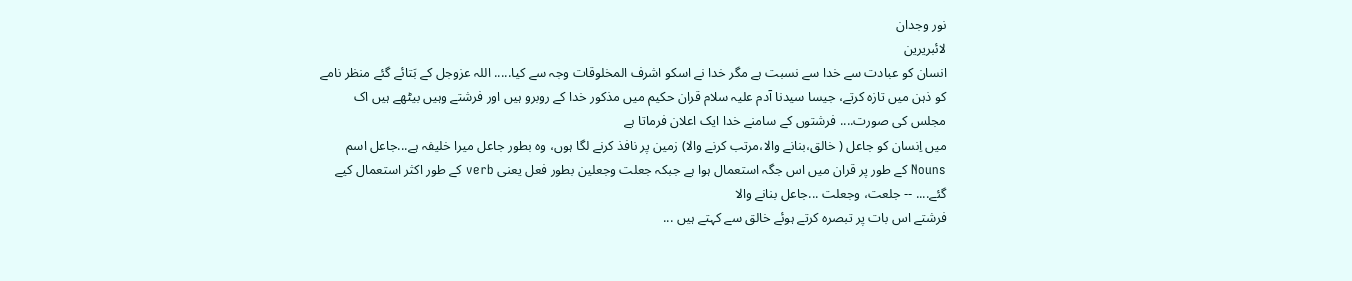نور وجدان
لائبریرین
انسان کو عبادت سے خدا سے نسبت ہے مگر خدا نے اسکو اشرف المخلوقات وجہ سے کیا..... اللہ عزوجل کے بَتائے گئے منظر نامے کو ذہن میں تازہ کرتے، جیسا سیدنا آدم علیہ سلام قران حکیم میں مذکور خدا کے روبرو ہیں اور فرشتے وہیں بیٹھے ہیں اک مجلس کی صورت.... فرشتوں کے سامنے خدا ایک اعلان فرماتا ہے
میں اِنسان کو جاعل ( خالق،بنانے والا،مرتب کرنے والا) زمین پر نافذ کرنے لگا ہوں، وہ بطور جاعل میرا خلیفہ ہے...جاعل اسم Nouns کے طور پر قران میں اس جگہ استعمال ہوا ہے جبکہ جعلت وجعلین بطور فعل یعنی verb کے طور اکثر استعمال کیے گئے.... -- جلعت، وجعلت ...جاعل بنانے والا
فرشتے اس بات پر تبصرہ کرتے ہوئے خالق سے کہتے ہیں ...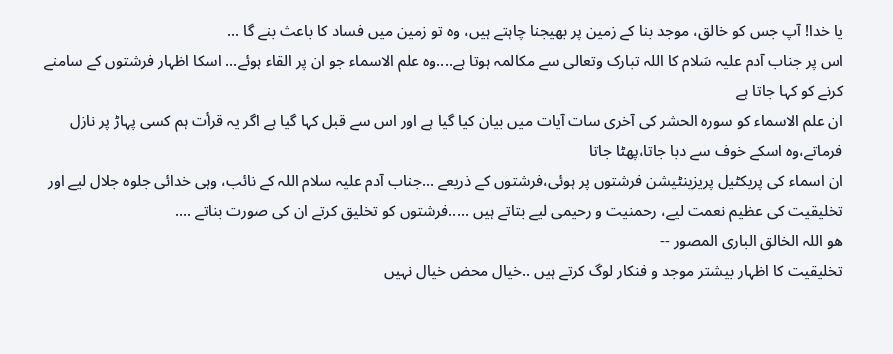یا خدا! آپ جس کو خالق، موجد بنا کے زمین پر بھیجنا چاہتے ہیں، وہ تو زمین میں فساد کا باعث بنے گا ...
اس پر جناب آدم علیہ سَلام کا اللہ تبارک وتعالی سے مکالمہ ہوتا ہے....وہ علم الاسماء جو ان پر القاء ہوئے... اسکا اظہار فرشتوں کے سامنے کرنے کو کہا جاتا ہے
ان علم الاسماء کو سورہ الحشر کی آخری سات آیات میں بیان کیا گیا ہے اور اس سے قبل کہا گیا ہے اگر یہ قرأت ہم کسی پہاڑ پر نازل فرماتے،وہ اسکے خوف سے دبا جاتا،پھٹا جاتا
ان اسماء کی پریکٹیل پریزینٹیشن فرشتوں پر ہوئی،فرشتوں کے ذریعے ...جناب آدم علیہ سلام اللہ کے نائب، وہی خدائی جلوہ جلال لیے اور تخلیقیت کی عظیم نعمت لیے، رحمنیت و رحیمی لیے بتاتے ہیں .....فرشتوں کو تخلیق کرتے ان کی صورت بناتے ....
ھو اللہ الخالق الباری المصور --
تخلیقیت کا اظہار بیشتر موجد و فنکار لوگ کرتے ہیں ..خیال محض خیال نہیں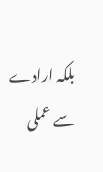بلکہ ارادے سے عملی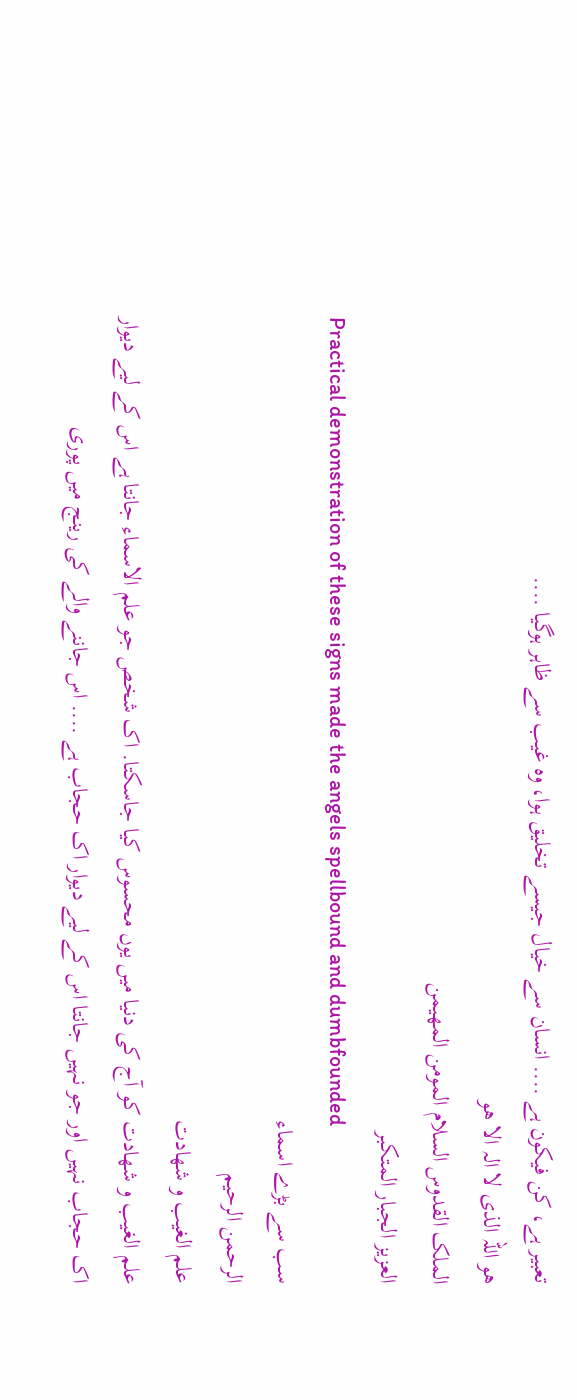تعبیر ہے، کن فیکون ہے .... انسان سے خیال جیسے تخلیق ہوا، وہ غیب سے ظاہر ہوگیا ....
ھو اللہ الذی لا الہ الا ھو
الملک القدوس السلام المومن المھیمن
العزیز الجبار المتکبر
Practical demonstration of these signs made the angels spellbound and dumbfounded
سب سے بڑے اسماء
الرحمن الرحیم
علم الغیب و شھادت
علم الغیب و شھادت کو آج کی دنیا میں یوں محسوس کیا جاسکتا. اک شخص جو علم الاسماء جانتا ہے اس کے لیے دیوار اک حجاب نہیں اور جو نہیں جانتا اس کے لیے دیوار اک حجاب ہے .... اس جاننے والے کی رینج میں پوری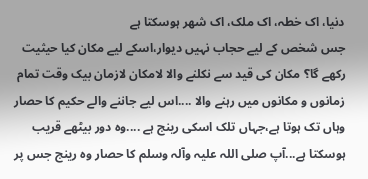دنیا، اک خطہ، اک ملک، اک شھر ہوسکتا ہے
جس شخص کے لیے حجاب نہیں دیوار،اسکے لیے مکان کیا حیثیت رکھے گا؟ مکان کی قید سے نکلنے والا لامکان لازمان بیک وقت تمام زمانوں و مکانوں میں رہنے والا ....اس لیے جاننے والے حکیم کا حصار وہاں تک ہوتا ہے،جہاں تلک اسکی رینج ہے ....وہ دور بیٹھے قریب ہوسکتا ہے...آپ صلی اللہ علیہ وآلہ وسلم کا حصار وہ رینج جس پر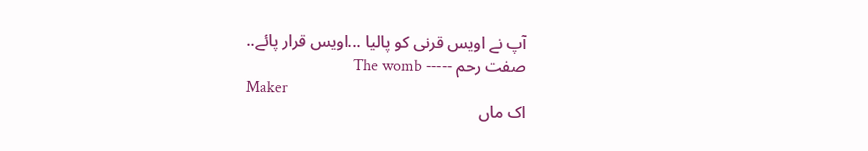آپ نے اویس قرنی کو پالیا ...اویس قرار پائے..
صفت رحم ----- The womb
Maker
اک ماں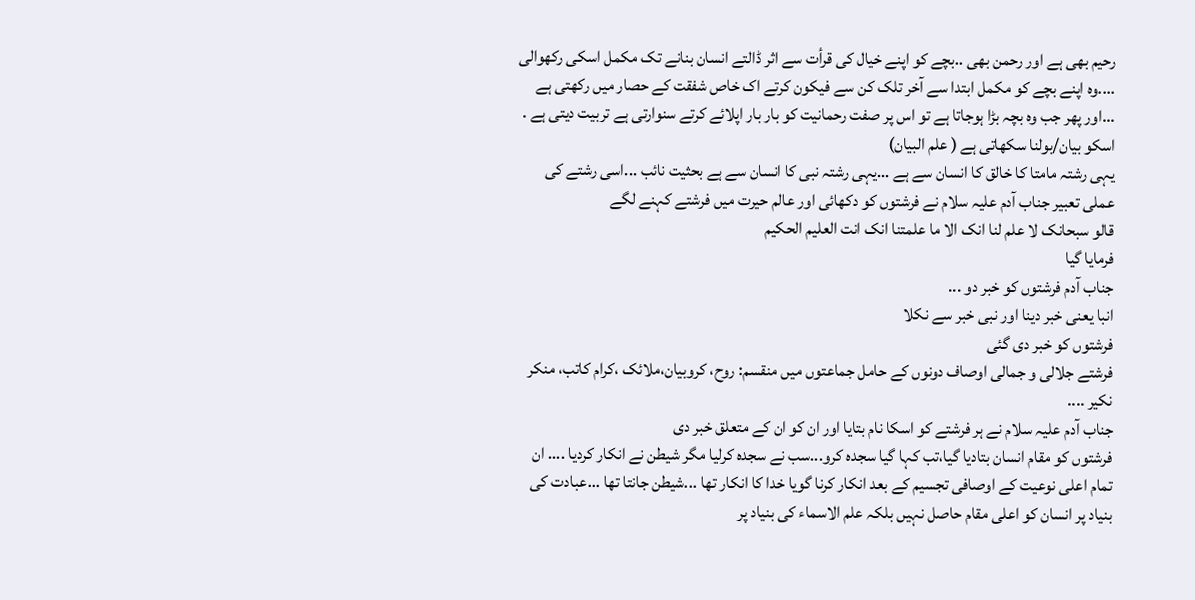رحیم بھی ہے اور رحمن بھی ..بچے کو اپنے خیال کی قرأت سے اثر ڈالتے انسان بنانے تک مکمل اسکی رکھوالی ....وہ اپنے بچے کو مکمل ابتدا سے آخر تلک کن سے فیکون کرتے اک خاص شفقت کے حصار میں رکھتی ہے ...اور پھر جب وہ بچہ بڑا ہوجاتا ہے تو اس پر صفت رحمانیت کو بار بار اپلائے کرتے سنوارتی ہے تربیت دیتی ہے . اسکو بیان/بولنا سکھاتی ہے ( علم البیان)
یہی رشتہ مامتا کا خالق کا انسان سے ہے ...یہی رشتہ نبی کا انسان سے ہے بحثیت نائب ...اسی رشتے کی عملی تعبیر جناب آدم علیہ سلام نے فرشتوں کو دکھائی اور عالم حیرت میں فرشتے کہنے لگے
قالو سبحانک لا علم لنا انک الا ما علمتنا انک انت العلیم الحکیم
فرمایا گیا
جناب آدم فرشتوں کو خبر دو ...
انبا یعنی خبر دینا اور نبی خبر سے نکلا
فرشتوں کو خبر دی گئی
فرشتے جلالی و جمالی اوصاف دونوں کے حامل جماعتوں میں منقسم: روح، کروبیان،ملائک ،کرام کاتب، منکر نکیر ....
جناب آدم علیہ سلام نے ہر فرشتے کو اسکا نام بتایا اور ان کو ان کے متعلق خبر دی
فرشتوں کو مقام انسان بتادیا گیا،تب کہا گیا سجدہ کرو...سب نے سجدہ کرلیا مگر شیطن نے انکار کردیا .... ان تمام اعلی نوعیت کے اوصافی تجسیم کے بعد انکار کرنا گویا خدا کا انکار تھا ...شیطن جانتا تھا ...عبادت کی بنیاد پر انسان کو اعلی مقام حاصل نہیں بلکہ علم الاسماء کی بنیاد پر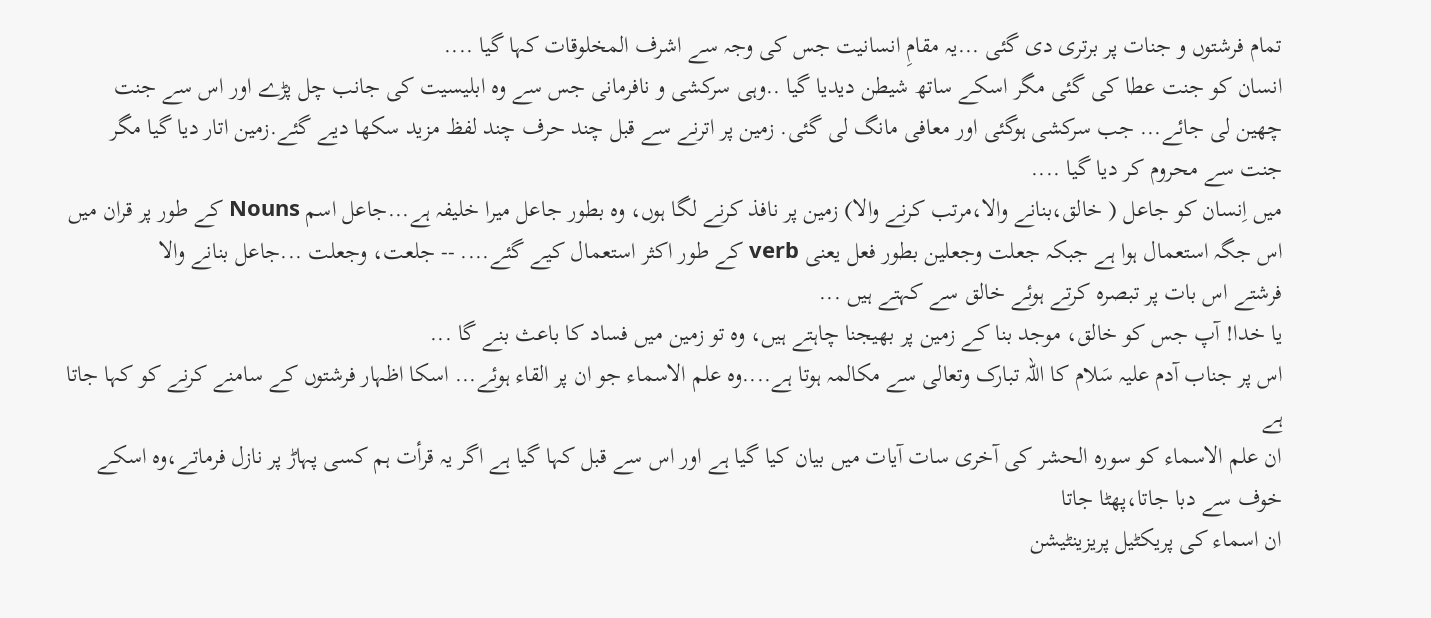تمام فرشتوں و جنات پر برتری دی گئی ...یہ مقامِ انسانیت جس کی وجہ سے اشرف المخلوقات کہا گیا ....
انسان کو جنت عطا کی گئی مگر اسکے ساتھ شیطن دیدیا گیا ..وہی سرکشی و نافرمانی جس سے وہ ابلیسیت کی جانب چل پڑے اور اس سے جنت چھین لی جائے... جب سرکشی ہوگئی اور معافی مانگ لی گئی. زمین پر اترنے سے قبل چند حرف چند لفظ مزید سکھا دیے گئے.زمین اتار دیا گیا مگر جنت سے محروم کر دیا گیا ....
میں اِنسان کو جاعل ( خالق،بنانے والا،مرتب کرنے والا) زمین پر نافذ کرنے لگا ہوں، وہ بطور جاعل میرا خلیفہ ہے...جاعل اسم Nouns کے طور پر قران میں اس جگہ استعمال ہوا ہے جبکہ جعلت وجعلین بطور فعل یعنی verb کے طور اکثر استعمال کیے گئے.... -- جلعت، وجعلت ...جاعل بنانے والا
فرشتے اس بات پر تبصرہ کرتے ہوئے خالق سے کہتے ہیں ...
یا خدا! آپ جس کو خالق، موجد بنا کے زمین پر بھیجنا چاہتے ہیں، وہ تو زمین میں فساد کا باعث بنے گا ...
اس پر جناب آدم علیہ سَلام کا اللہ تبارک وتعالی سے مکالمہ ہوتا ہے....وہ علم الاسماء جو ان پر القاء ہوئے... اسکا اظہار فرشتوں کے سامنے کرنے کو کہا جاتا ہے
ان علم الاسماء کو سورہ الحشر کی آخری سات آیات میں بیان کیا گیا ہے اور اس سے قبل کہا گیا ہے اگر یہ قرأت ہم کسی پہاڑ پر نازل فرماتے،وہ اسکے خوف سے دبا جاتا،پھٹا جاتا
ان اسماء کی پریکٹیل پریزینٹیشن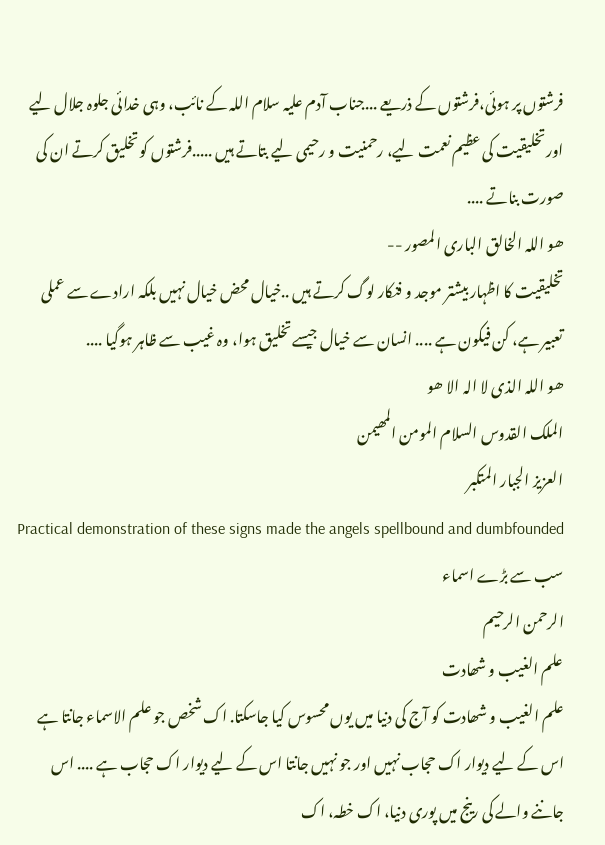فرشتوں پر ہوئی،فرشتوں کے ذریعے ...جناب آدم علیہ سلام اللہ کے نائب، وہی خدائی جلوہ جلال لیے اور تخلیقیت کی عظیم نعمت لیے، رحمنیت و رحیمی لیے بتاتے ہیں .....فرشتوں کو تخلیق کرتے ان کی صورت بناتے ....
ھو اللہ الخالق الباری المصور --
تخلیقیت کا اظہار بیشتر موجد و فنکار لوگ کرتے ہیں ..خیال محض خیال نہیں بلکہ ارادے سے عملی تعبیر ہے، کن فیکون ہے .... انسان سے خیال جیسے تخلیق ہوا، وہ غیب سے ظاہر ہوگیا ....
ھو اللہ الذی لا الہ الا ھو
الملک القدوس السلام المومن المھیمن
العزیز الجبار المتکبر
Practical demonstration of these signs made the angels spellbound and dumbfounded
سب سے بڑے اسماء
الرحمن الرحیم
علم الغیب و شھادت
علم الغیب و شھادت کو آج کی دنیا میں یوں محسوس کیا جاسکتا. اک شخص جو علم الاسماء جانتا ہے اس کے لیے دیوار اک حجاب نہیں اور جو نہیں جانتا اس کے لیے دیوار اک حجاب ہے .... اس جاننے والے کی رینج میں پوری دنیا، اک خطہ، اک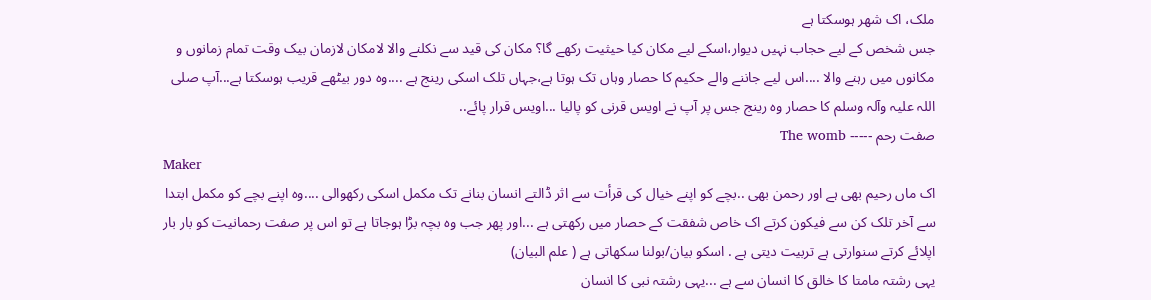ملک، اک شھر ہوسکتا ہے
جس شخص کے لیے حجاب نہیں دیوار،اسکے لیے مکان کیا حیثیت رکھے گا؟ مکان کی قید سے نکلنے والا لامکان لازمان بیک وقت تمام زمانوں و مکانوں میں رہنے والا ....اس لیے جاننے والے حکیم کا حصار وہاں تک ہوتا ہے،جہاں تلک اسکی رینج ہے ....وہ دور بیٹھے قریب ہوسکتا ہے...آپ صلی اللہ علیہ وآلہ وسلم کا حصار وہ رینج جس پر آپ نے اویس قرنی کو پالیا ...اویس قرار پائے..
صفت رحم ----- The womb
Maker
اک ماں رحیم بھی ہے اور رحمن بھی ..بچے کو اپنے خیال کی قرأت سے اثر ڈالتے انسان بنانے تک مکمل اسکی رکھوالی ....وہ اپنے بچے کو مکمل ابتدا سے آخر تلک کن سے فیکون کرتے اک خاص شفقت کے حصار میں رکھتی ہے ...اور پھر جب وہ بچہ بڑا ہوجاتا ہے تو اس پر صفت رحمانیت کو بار بار اپلائے کرتے سنوارتی ہے تربیت دیتی ہے . اسکو بیان/بولنا سکھاتی ہے ( علم البیان)
یہی رشتہ مامتا کا خالق کا انسان سے ہے ...یہی رشتہ نبی کا انسان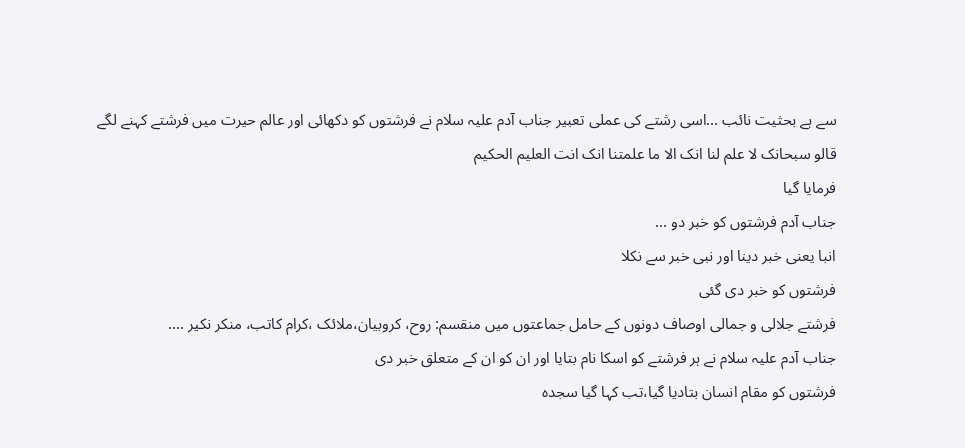سے ہے بحثیت نائب ...اسی رشتے کی عملی تعبیر جناب آدم علیہ سلام نے فرشتوں کو دکھائی اور عالم حیرت میں فرشتے کہنے لگے
قالو سبحانک لا علم لنا انک الا ما علمتنا انک انت العلیم الحکیم
فرمایا گیا
جناب آدم فرشتوں کو خبر دو ...
انبا یعنی خبر دینا اور نبی خبر سے نکلا
فرشتوں کو خبر دی گئی
فرشتے جلالی و جمالی اوصاف دونوں کے حامل جماعتوں میں منقسم: روح، کروبیان،ملائک ،کرام کاتب، منکر نکیر ....
جناب آدم علیہ سلام نے ہر فرشتے کو اسکا نام بتایا اور ان کو ان کے متعلق خبر دی
فرشتوں کو مقام انسان بتادیا گیا،تب کہا گیا سجدہ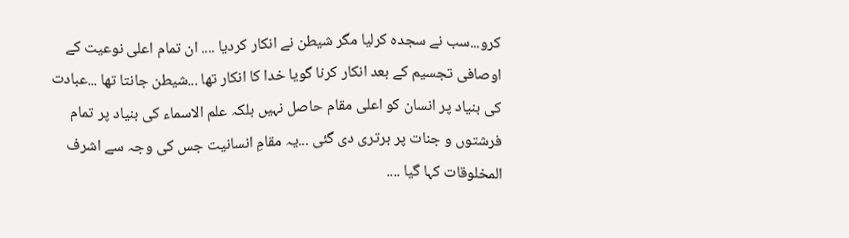کرو...سب نے سجدہ کرلیا مگر شیطن نے انکار کردیا .... ان تمام اعلی نوعیت کے اوصافی تجسیم کے بعد انکار کرنا گویا خدا کا انکار تھا ...شیطن جانتا تھا ...عبادت کی بنیاد پر انسان کو اعلی مقام حاصل نہیں بلکہ علم الاسماء کی بنیاد پر تمام فرشتوں و جنات پر برتری دی گئی ...یہ مقامِ انسانیت جس کی وجہ سے اشرف المخلوقات کہا گیا ....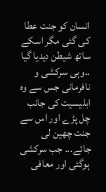انسان کو جنت عطا کی گئی مگر اسکے ساتھ شیطن دیدیا گیا ..وہی سرکشی و نافرمانی جس سے وہ ابلیسیت کی جانب چل پڑے اور اس سے جنت چھین لی جائے... جب سرکشی ہوگئی اور معافی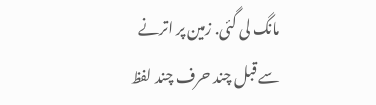مانگ لی گئی. زمین پر اترنے سے قبل چند حرف چند لفظ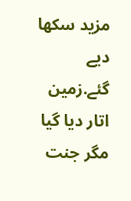مزید سکھا دیے گئے.زمین اتار دیا گیا مگر جنت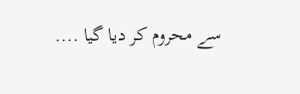سے محروم کر دیا گیا ....